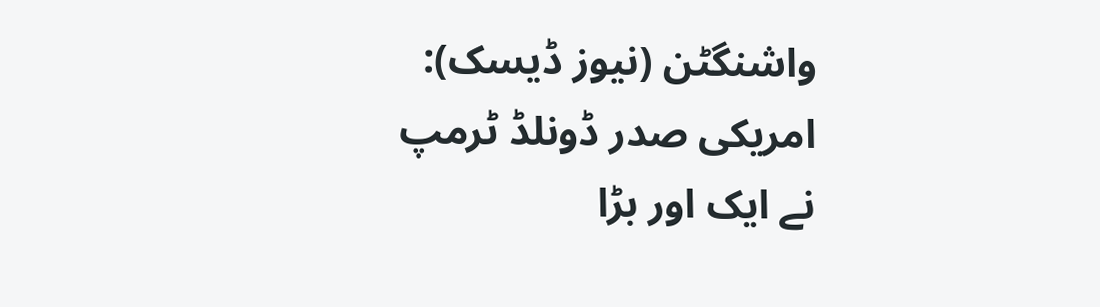واشنگٹن (نیوز ڈیسک): امریکی صدر ڈونلڈ ٹرمپ نے ایک اور بڑا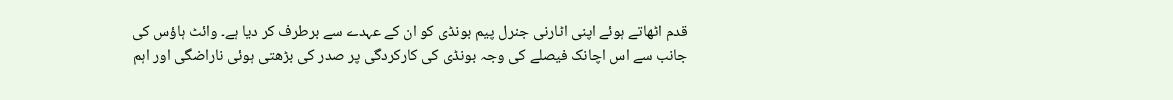قدم اٹھاتے ہوئے اپنی اٹارنی جنرل پیم بونڈی کو ان کے عہدے سے برطرف کر دیا ہے۔ وائٹ ہاؤس کی جانب سے اس اچانک فیصلے کی وجہ بونڈی کی کارکردگی پر صدر کی بڑھتی ہوئی ناراضگی اور اہم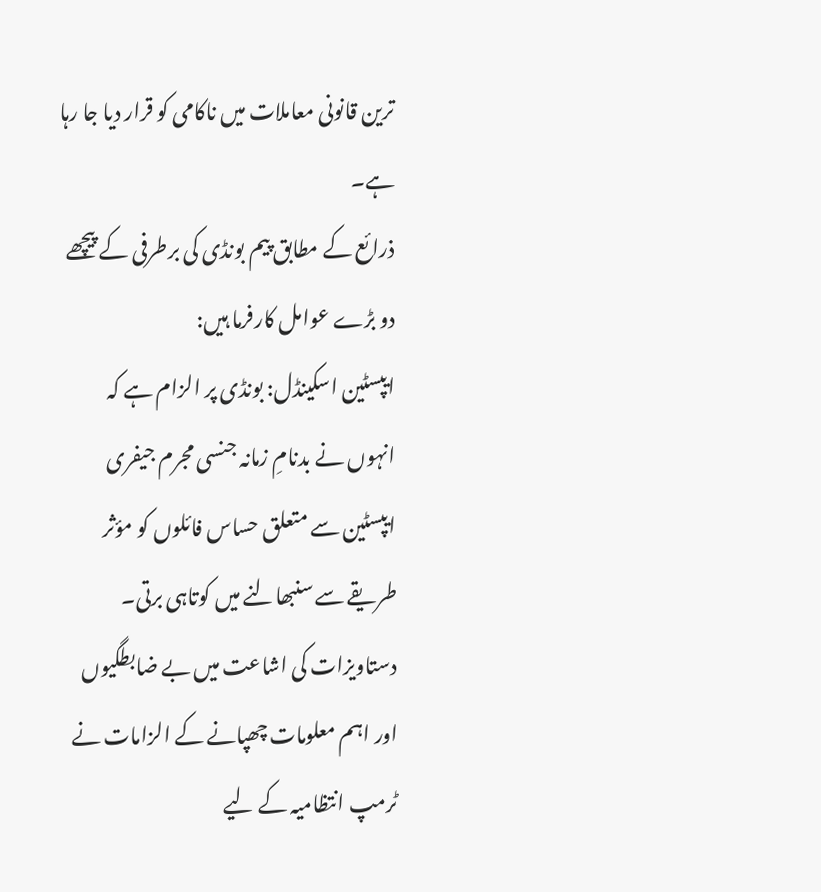ترین قانونی معاملات میں ناکامی کو قرار دیا جا رہا ہے۔
ذرائع کے مطابق پیم بونڈی کی برطرفی کے پیچھے دو بڑے عوامل کارفرما ہیں:
ایپسٹین اسکینڈل: بونڈی پر الزام ہے کہ انہوں نے بدنامِ زمانہ جنسی مجرم جیفری ایپسٹین سے متعلق حساس فائلوں کو مؤثر طریقے سے سنبھالنے میں کوتاہی برتی۔ دستاویزات کی اشاعت میں بے ضابطگیوں اور اہم معلومات چھپانے کے الزامات نے ٹرمپ انتظامیہ کے لیے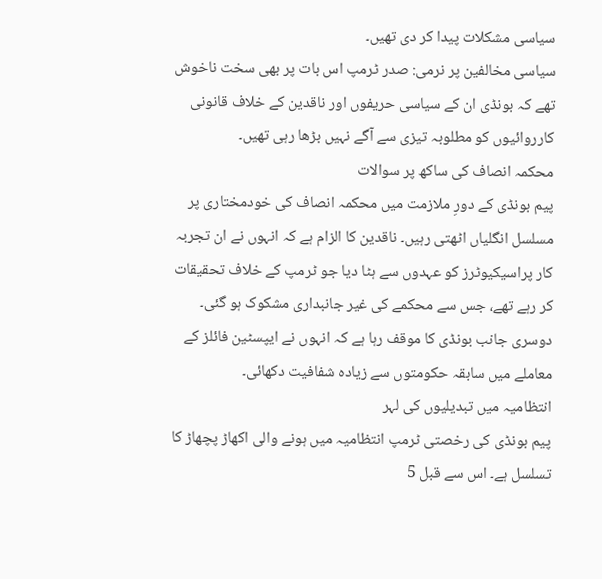سیاسی مشکلات پیدا کر دی تھیں۔
سیاسی مخالفین پر نرمی: صدر ٹرمپ اس بات پر بھی سخت ناخوش تھے کہ بونڈی ان کے سیاسی حریفوں اور ناقدین کے خلاف قانونی کارروائیوں کو مطلوبہ تیزی سے آگے نہیں بڑھا رہی تھیں۔
محکمہ انصاف کی ساکھ پر سوالات
پیم بونڈی کے دورِ ملازمت میں محکمہ انصاف کی خودمختاری پر مسلسل انگلیاں اٹھتی رہیں۔ ناقدین کا الزام ہے کہ انہوں نے ان تجربہ کار پراسیکیوٹرز کو عہدوں سے ہٹا دیا جو ٹرمپ کے خلاف تحقیقات کر رہے تھے، جس سے محکمے کی غیر جانبداری مشکوک ہو گئی۔ دوسری جانب بونڈی کا موقف رہا ہے کہ انہوں نے ایپسٹین فائلز کے معاملے میں سابقہ حکومتوں سے زیادہ شفافیت دکھائی۔
انتظامیہ میں تبدیلیوں کی لہر
پیم بونڈی کی رخصتی ٹرمپ انتظامیہ میں ہونے والی اکھاڑ پچھاڑ کا تسلسل ہے۔ اس سے قبل 5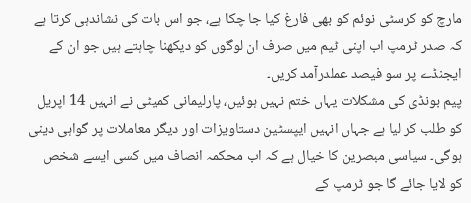مارچ کو کرسٹی نوئم کو بھی فارغ کیا جا چکا ہے، جو اس بات کی نشاندہی کرتا ہے کہ صدر ٹرمپ اب اپنی ٹیم میں صرف ان لوگوں کو دیکھنا چاہتے ہیں جو ان کے ایجنڈے پر سو فیصد عملدرآمد کریں۔
پیم بونڈی کی مشکلات یہاں ختم نہیں ہوئیں، پارلیمانی کمیٹی نے انہیں 14 اپریل کو طلب کر لیا ہے جہاں انہیں ایپسٹین دستاویزات اور دیگر معاملات پر گواہی دینی ہوگی۔ سیاسی مبصرین کا خیال ہے کہ اب محکمہ انصاف میں کسی ایسے شخص کو لایا جائے گا جو ٹرمپ کے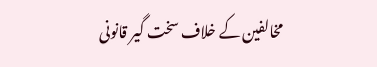مخالفین کے خلاف سخت گیر قانونی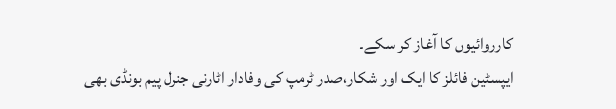کارروائیوں کا آغاز کر سکے۔
ایپسٹین فائلز کا ایک اور شکار،صدر ٹرمپ کی وفادار اٹارنی جنرل پیم بونڈی بھی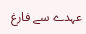عہدے سے فارغ